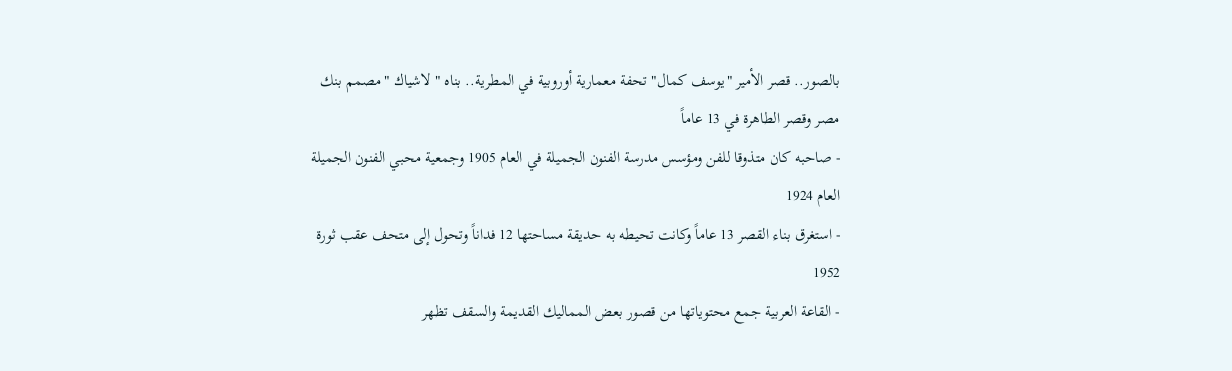بالصور.. قصر الأمير "يوسف كمال" تحفة معمارية أوروبية في المطرية.. بناه " لاشياك "مصمم بنك مصر وقصر الطاهرة في 13 عاماً
- صاحبه كان متذوقا للفن ومؤسس مدرسة الفنون الجميلة في العام 1905 وجمعية محبي الفنون الجميلة العام 1924
- استغرق بناء القصر 13 عاماً وكانت تحيطه به حديقة مساحتها 12 فداناً وتحول إلى متحف عقب ثورة 1952
- القاعة العربية جمع محتوياتها من قصور بعض المماليك القديمة والسقف تظهر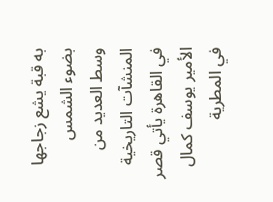به قبة يشع زجاجها بضوء الشمس
وسط العديد من المنشآت التاريخية في القاهرة يأتي قصر الأمير يوسف كمال في المطرية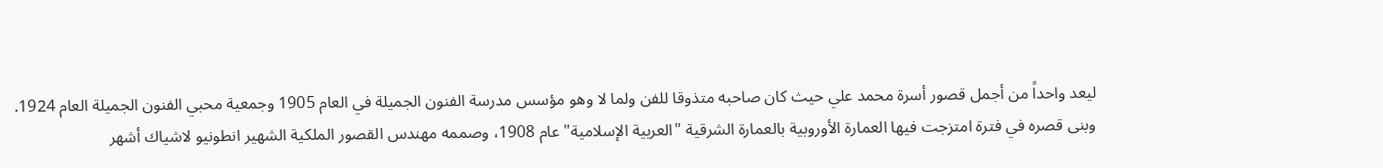ليعد واحداً من أجمل قصور أسرة محمد علي حيث كان صاحبه متذوقا للفن ولما لا وهو مؤسس مدرسة الفنون الجميلة في العام 1905 وجمعية محبي الفنون الجميلة العام 1924.
وبنى قصره في فترة امتزجت فيها العمارة الأوروبية بالعمارة الشرقية "العربية الإسلامية" عام 1908، وصممه مهندس القصور الملكية الشهير انطونيو لاشياك أشهر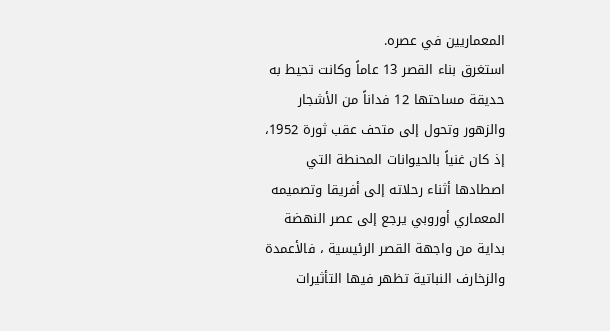المعماريين في عصره.
استغرق بناء القصر 13 عاماً وكانت تحيط به حديقة مساحتها 12 فداناً من الأشجار والزهور وتحول إلى متحف عقب ثورة 1952، إذ كان غنياً بالحيوانات المحنطة التي اصطادها أثناء رحلاته إلى أفريقا وتصميمه المعماري أوروبي يرجع إلى عصر النهضة بداية من واجهة القصر الرئيسية ، فالأعمدة والزخارف النباتية تظهر فيها التأثيرات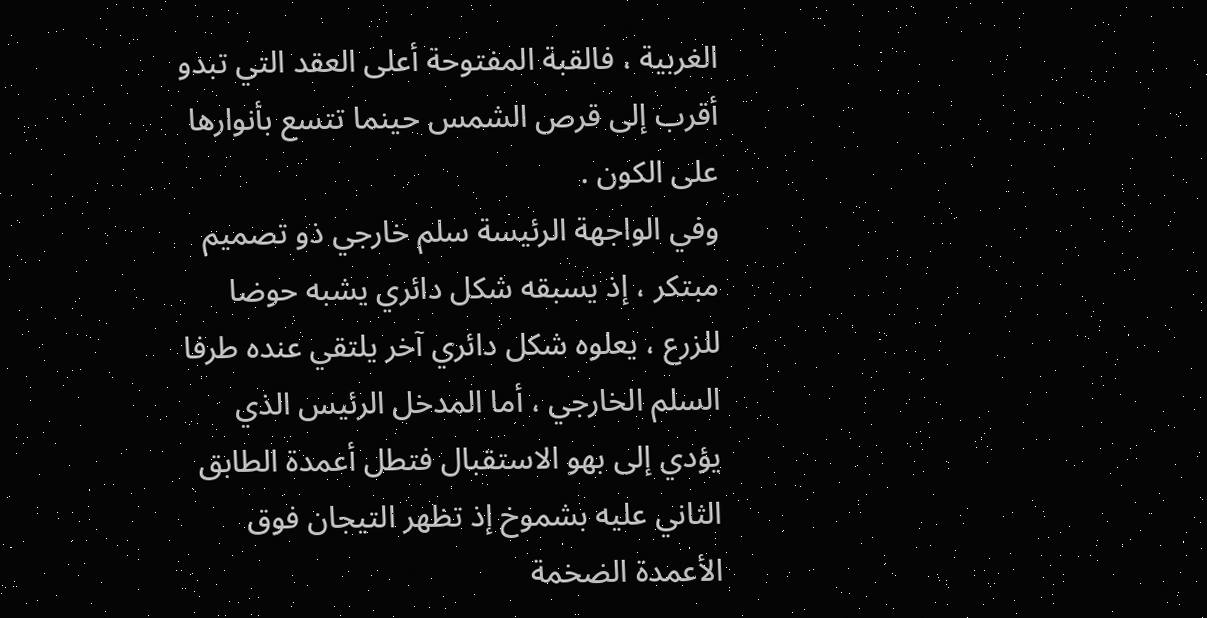الغربية ، فالقبة المفتوحة أعلى العقد التي تبدو أقرب إلى قرص الشمس حينما تتسع بأنوارها على الكون .
وفي الواجهة الرئيسة سلم خارجي ذو تصميم مبتكر ، إذ يسبقه شكل دائري يشبه حوضا للزرع ، يعلوه شكل دائري آخر يلتقي عنده طرفا السلم الخارجي ، أما المدخل الرئيس الذي يؤدي إلى بهو الاستقبال فتطل أعمدة الطابق الثاني عليه بشموخ إذ تظهر التيجان فوق الأعمدة الضخمة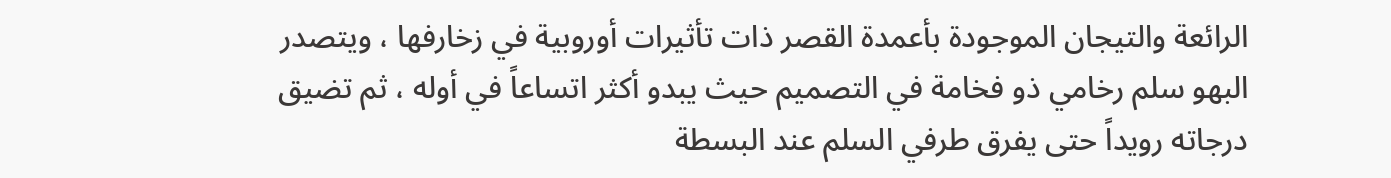الرائعة والتيجان الموجودة بأعمدة القصر ذات تأثيرات أوروبية في زخارفها ، ويتصدر البهو سلم رخامي ذو فخامة في التصميم حيث يبدو أكثر اتساعاً في أوله ، ثم تضيق درجاته رويداً حتى يفرق طرفي السلم عند البسطة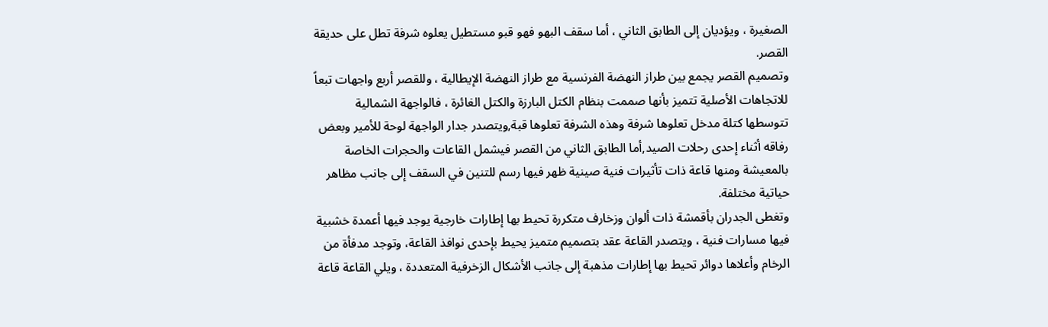الصغيرة ، ويؤديان إلى الطابق الثاني ، أما سقف البهو فهو قبو مستطيل يعلوه شرفة تطل على حديقة القصر.
وتصميم القصر يجمع بين طراز النهضة الفرنسية مع طراز النهضة الإيطالية ، وللقصر أربع واجهات تبعاً للاتجاهات الأصلية تتميز بأنها صممت بنظام الكتل البارزة والكتل الغائرة ، فالواجهة الشمالية تتوسطها كتلة مدخل تعلوها شرفة وهذه الشرفة تعلوها قبة,ويتصدر جدار الواجهة لوحة للأمير وبعض رفاقه أثناء إحدى رحلات الصيد,أما الطابق الثاني من القصر فيشمل القاعات والحجرات الخاصة بالمعيشة ومنها قاعة ذات تأثيرات فنية صينية ظهر فيها رسم للتنين في السقف إلى جانب مظاهر حياتية مختلفة.
وتغطى الجدران بأقمشة ذات ألوان وزخارف متكررة تحيط بها إطارات خارجية يوجد فيها أعمدة خشبية فيها مسارات فنية ، ويتصدر القاعة عقد بتصميم متميز يحيط بإحدى نوافذ القاعة، وتوجد مدفأة من الرخام وأعلاها دوائر تحيط بها إطارات مذهبة إلى جانب الأشكال الزخرفية المتعددة ، ويلي القاعة قاعة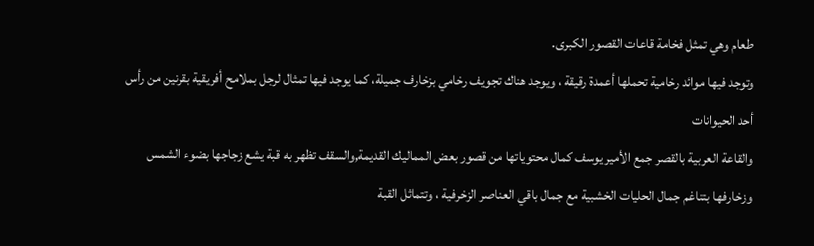طعام وهي تمثل فخامة قاعات القصور الكبرى.
وتوجد فيها موائد رخامية تحملها أعمدة رقيقة ، ويوجد هناك تجويف رخامي بزخارف جميلة، كما يوجد فيها تمثال لرجل بملامح أفريقية بقرنين من رأس أحد الحيوانات
والقاعة العربية بالقصر جمع الأمير يوسف كمال محتوياتها من قصور بعض المماليك القديمة,والسقف تظهر به قبة يشع زجاجها بضوء الشمس وزخارفها بتناغم جمال الحليات الخشبية مع جمال باقي العناصر الزخرفية ، وتتماثل القبة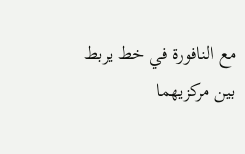مع النافورة في خط يربط بين مركزيهما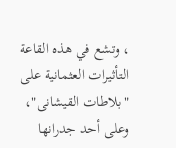، وتشع في هذه القاعة التأثيرات العثمانية على "بلاطات القيشانى"، وعلى أحد جدرانها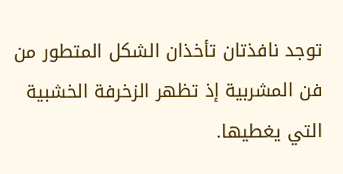توجد نافذتان تأخذان الشكل المتطور من فن المشربية إذ تظهر الزخرفة الخشبية التي يغطيها.